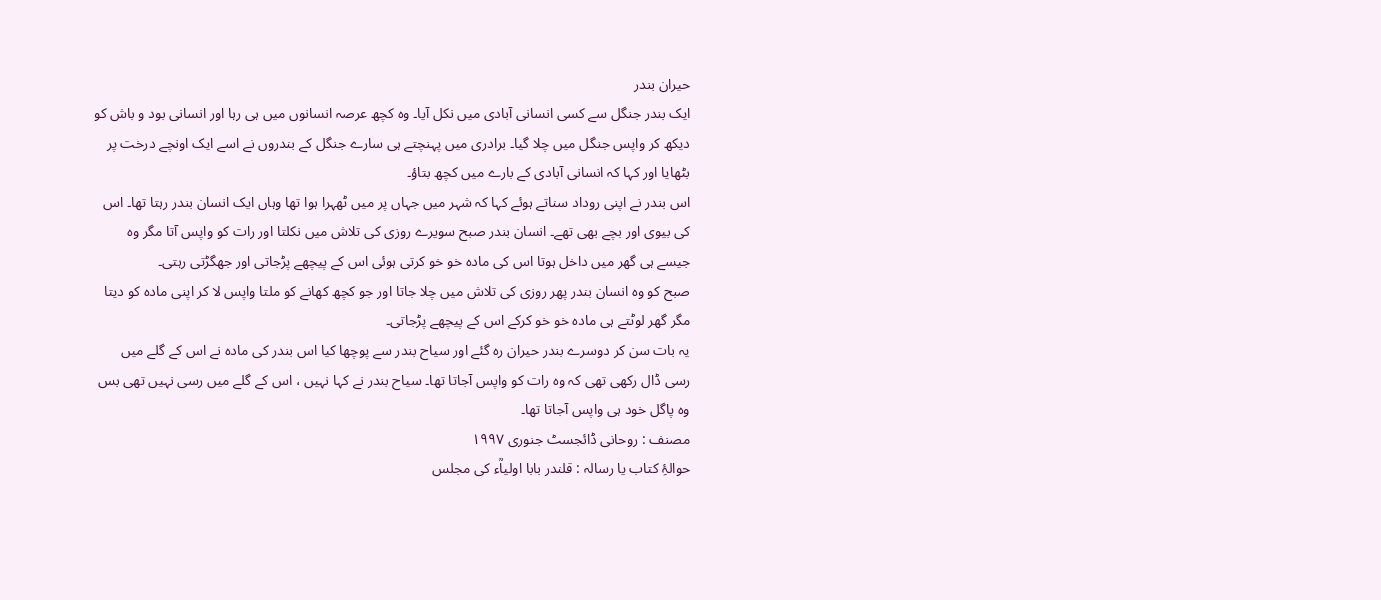حیران بندر
ایک بندر جنگل سے کسی انسانی آبادی میں نکل آیا۔ وہ کچھ عرصہ انسانوں میں ہی رہا اور انسانی بود و باش کو دیکھ کر واپس جنگل میں چلا گیا۔ برادری میں پہنچتے ہی سارے جنگل کے بندروں نے اسے ایک اونچے درخت پر بٹھایا اور کہا کہ انسانی آبادی کے بارے میں کچھ بتاؤ۔
اس بندر نے اپنی روداد سناتے ہوئے کہا کہ شہر میں جہاں پر میں ٹھہرا ہوا تھا وہاں ایک انسان بندر رہتا تھا۔ اس کی بیوی اور بچے بھی تھے۔ انسان بندر صبح سویرے روزی کی تلاش میں نکلتا اور رات کو واپس آتا مگر وہ جیسے ہی گھر میں داخل ہوتا اس کی مادہ خو خو کرتی ہوئی اس کے پیچھے پڑجاتی اور جھگڑتی رہتی۔
صبح کو وہ انسان بندر پھر روزی کی تلاش میں چلا جاتا اور جو کچھ کھانے کو ملتا واپس لا کر اپنی مادہ کو دیتا مگر گھر لوٹتے ہی مادہ خو خو کرکے اس کے پیچھے پڑجاتی۔
یہ بات سن کر دوسرے بندر حیران رہ گئے اور سیاح بندر سے پوچھا کیا اس بندر کی مادہ نے اس کے گلے میں رسی ڈال رکھی تھی کہ وہ رات کو واپس آجاتا تھا۔ سیاح بندر نے کہا نہیں ، اس کے گلے میں رسی نہیں تھی بس وہ پاگل خود ہی واپس آجاتا تھا۔
مصنف : روحانی ڈائجسٹ جنوری ۱۹۹۷
حوالۂِ کتاب یا رسالہ : قلندر بابا اولیاؒء کی مجلس